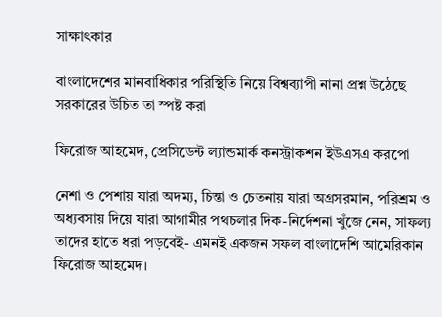সাক্ষাৎকার

বাংলাদেশের মানবাধিকার পরিস্থিতি নিয়ে বিশ্বব্যাপী নানা প্রশ্ন উঠেছে সরকারের উচিত তা স্পষ্ট করা

ফিরোজ আহমেদ, প্রেসিডেন্ট ল্যান্ডমার্ক কনস্ট্রাকশন ইউএসএ করপো

নেশা ও পেশায় যারা অদম্য, চিন্তা ও চেতনায় যারা অগ্রসরমান, পরিশ্রম ও অধ্যবসায় দিয়ে যারা আগামীর পথচলার দিক-নির্দেশনা খুঁজে নেন, সাফল্য তাদের হাতে ধরা পড়বেই- এমনই একজন সফল বাংলাদেশি আমেরিকান ফিরোজ আহমেদ।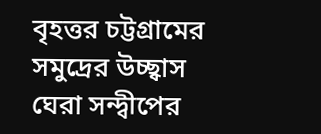বৃহত্তর চট্টগ্রামের সমুদ্রের উচ্ছ্বাস ঘেরা সন্দ্বীপের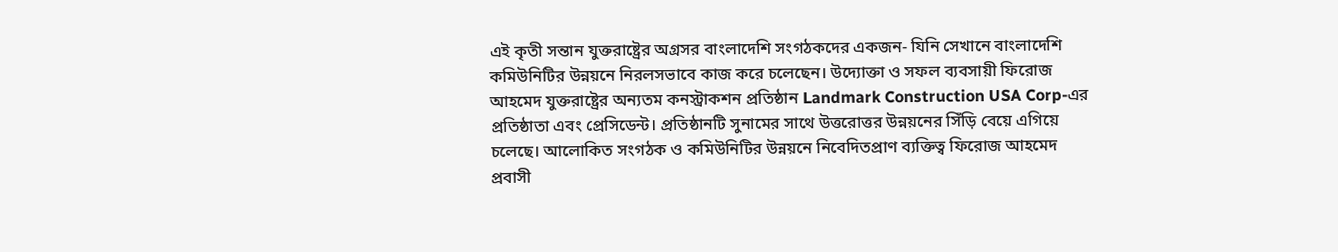এই কৃতী সন্তান যুক্তরাষ্ট্রের অগ্রসর বাংলাদেশি সংগঠকদের একজন- যিনি সেখানে বাংলাদেশি কমিউনিটির উন্নয়নে নিরলসভাবে কাজ করে চলেছেন। উদ্যোক্তা ও সফল ব্যবসায়ী ফিরোজ আহমেদ যুক্তরাষ্ট্রের অন্যতম কনস্ট্রাকশন প্রতিষ্ঠান Landmark Construction USA Corp-এর প্রতিষ্ঠাতা এবং প্রেসিডেন্ট। প্রতিষ্ঠানটি সুনামের সাথে উত্তরোত্তর উন্নয়নের সিঁড়ি বেয়ে এগিয়ে চলেছে। আলোকিত সংগঠক ও কমিউনিটির উন্নয়নে নিবেদিতপ্রাণ ব্যক্তিত্ব ফিরোজ আহমেদ প্রবাসী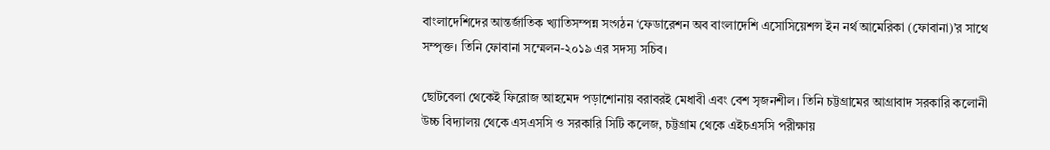বাংলাদেশিদের আন্তর্জাতিক খ্যাতিসম্পন্ন সংগঠন ‘ফেডারেশন অব বাংলাদেশি এসোসিয়েশন্স ইন নর্থ আমেরিকা (ফোবানা)’র সাথে সম্পৃক্ত। তিনি ফোবানা সম্মেলন-২০১৯ এর সদস্য সচিব।

ছোটবেলা থেকেই ফিরোজ আহমেদ পড়াশোনায় বরাবরই মেধাবী এবং বেশ সৃজনশীল। তিনি চট্টগ্রামের আগ্রাবাদ সরকারি কলোনী উচ্চ বিদ্যালয় থেকে এসএসসি ও সরকারি সিটি কলেজ, চট্টগ্রাম থেকে এইচএসসি পরীক্ষায়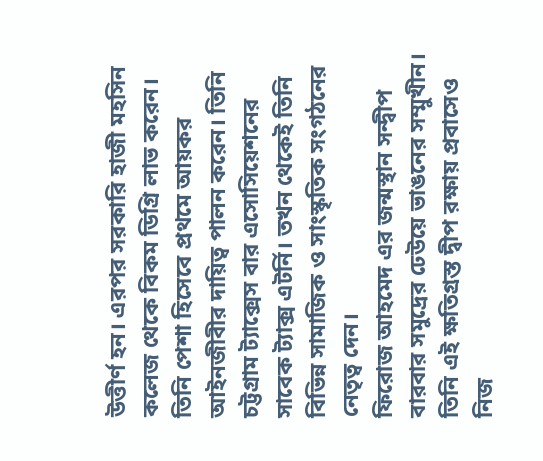উত্তীর্ণ হন। এরপর সরকারি হাজী মহসিন কলেজ থেকে বিকম ডিগ্রি লাভ করেন। তিনি পেশা হিসেবে প্রথমে আয়কর আইনজীবীর দায়িত্ব পালন করেন। তিনি চট্টগ্রাম ট্যাক্সেস বার এসোসিয়েশনের সাবেক ট্যাক্স এটর্নি। তখন থেকেই তিনি বিভিন্ন সামাজিক ও সাংস্কৃতিক সংগঠনের নেতৃত্ব দেন।
ফিরোজ আহমেদ এর জন্মস্থান সন্দ্বীপ বারবার সমুদ্রের ঢেউয়ে ভাঙনের সম্মুখীন। তিনি এই ক্ষতিগ্রস্ত দ্বীপ রক্ষায় প্রবাসেও নিজ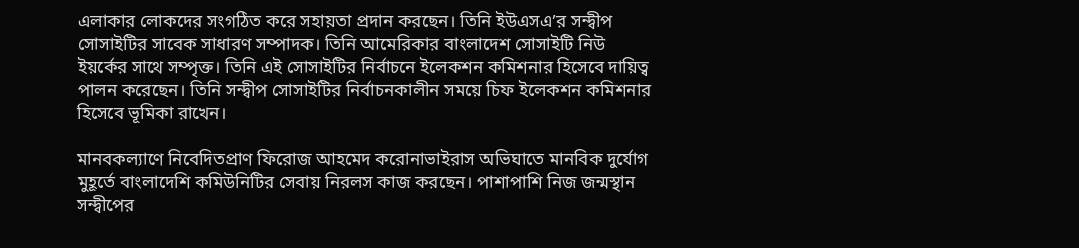এলাকার লোকদের সংগঠিত করে সহায়তা প্রদান করছেন। তিনি ইউএসএ’র সন্দ্বীপ সোসাইটির সাবেক সাধারণ সম্পাদক। তিনি আমেরিকার বাংলাদেশ সোসাইটি নিউ ইয়র্কের সাথে সম্পৃক্ত। তিনি এই সোসাইটির নির্বাচনে ইলেকশন কমিশনার হিসেবে দায়িত্ব পালন করেছেন। তিনি সন্দ্বীপ সোসাইটির নির্বাচনকালীন সময়ে চিফ ইলেকশন কমিশনার হিসেবে ভূমিকা রাখেন।

মানবকল্যাণে নিবেদিতপ্রাণ ফিরোজ আহমেদ করোনাভাইরাস অভিঘাতে মানবিক দুর্যোগ মুহূর্তে বাংলাদেশি কমিউনিটির সেবায় নিরলস কাজ করছেন। পাশাপাশি নিজ জন্মস্থান সন্দ্বীপের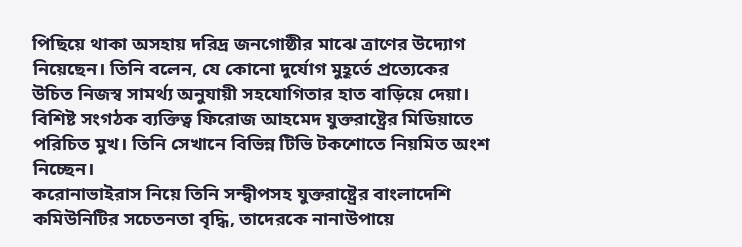পিছিয়ে থাকা অসহায় দরিদ্র জনগোষ্ঠীর মাঝে ত্রাণের উদ্যোগ নিয়েছেন। তিনি বলেন, যে কোনো দুর্যোগ মুহূর্তে প্রত্যেকের উচিত নিজস্ব সামর্থ্য অনুযায়ী সহযোগিতার হাত বাড়িয়ে দেয়া। বিশিষ্ট সংগঠক ব্যক্তিত্ব ফিরোজ আহমেদ যুক্তরাষ্ট্রের মিডিয়াতে পরিচিত মুখ। তিনি সেখানে বিভিন্ন টিভি টকশোতে নিয়মিত অংশ নিচ্ছেন।
করোনাভাইরাস নিয়ে তিনি সন্দ্বীপসহ যুক্তরাষ্ট্রের বাংলাদেশি কমিউনিটির সচেতনতা বৃদ্ধি, তাদেরকে নানাউপায়ে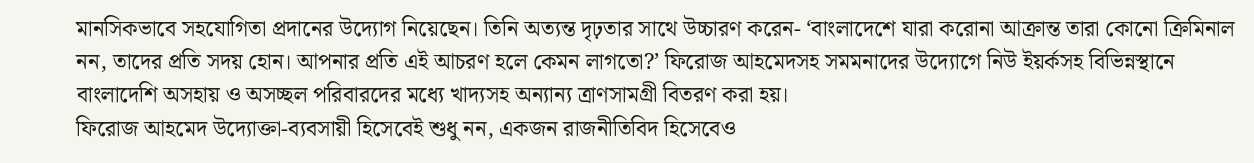মানসিকভাবে সহযোগিতা প্রদানের উদ্যোগ নিয়েছেন। তিনি অত্যন্ত দৃঢ়তার সাথে উচ্চারণ করেন- ‘বাংলাদেশে যারা করোনা আক্রান্ত তারা কোনো ক্রিমিনাল নন, তাদের প্রতি সদয় হোন। আপনার প্রতি এই আচরণ হলে কেমন লাগতো?’ ফিরোজ আহমেদসহ সমমনাদের উদ্যোগে নিউ ইয়র্কসহ বিভিন্নস্থানে বাংলাদেশি অসহায় ও অসচ্ছল পরিবারদের মধ্যে খাদ্যসহ অন্যান্য ত্রাণসামগ্রী বিতরণ করা হয়।
ফিরোজ আহমেদ উদ্যোক্তা-ব্যবসায়ী হিসেবেই শুধু নন, একজন রাজনীতিবিদ হিসেবেও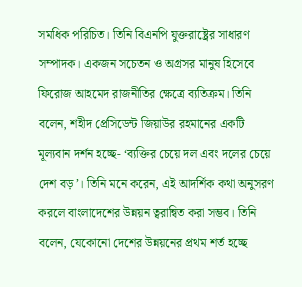সমধিক পরিচিত। তিনি বিএনপি যুক্তরাষ্ট্রের সাধারণ সম্পাদক। একজন সচেতন ও অগ্রসর মানুষ হিসেবে ফিরোজ আহমেদ রাজনীতির ক্ষেত্রে ব্যতিক্রম। তিনি বলেন, শহীদ প্রেসিডেন্ট জিয়াউর রহমানের একটি মূল্যবান দর্শন হচ্ছে- ‘ব্যক্তির চেয়ে দল এবং দলের চেয়ে দেশ বড়’। তিনি মনে করেন, এই আদর্শিক কথা অনুসরণ করলে বাংলাদেশের উন্নয়ন ত্বরান্বিত করা সম্ভব। তিনি বলেন, যেকোনো দেশের উন্নয়নের প্রথম শর্ত হচ্ছে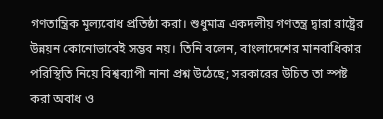গণতান্ত্রিক মূল্যবোধ প্রতিষ্ঠা করা। শুধুমাত্র একদলীয় গণতন্ত্র দ্বারা রাষ্ট্রের উন্নয়ন কোনোভাবেই সম্ভব নয়। তিনি বলেন, বাংলাদেশের মানবাধিকার পরিস্থিতি নিয়ে বিশ্বব্যাপী নানা প্রশ্ন উঠেছে; সরকারের উচিত তা স্পষ্ট করা অবাধ ও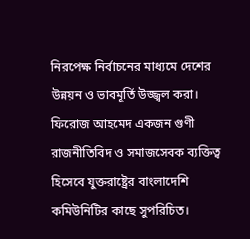নিরপেক্ষ নির্বাচনের মাধ্যমে দেশের উন্নয়ন ও ভাবমূর্তি উজ্জ্বল করা।
ফিরোজ আহমেদ একজন গুণী রাজনীতিবিদ ও সমাজসেবক ব্যক্তিত্ব হিসেবে যুক্তরাষ্ট্রের বাংলাদেশি কমিউনিটির কাছে সুপরিচিত।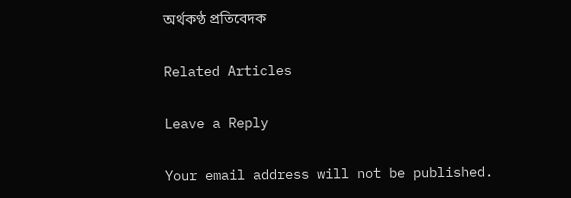অর্থকণ্ঠ প্রতিবেদক

Related Articles

Leave a Reply

Your email address will not be published.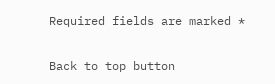Required fields are marked *

Back to top button